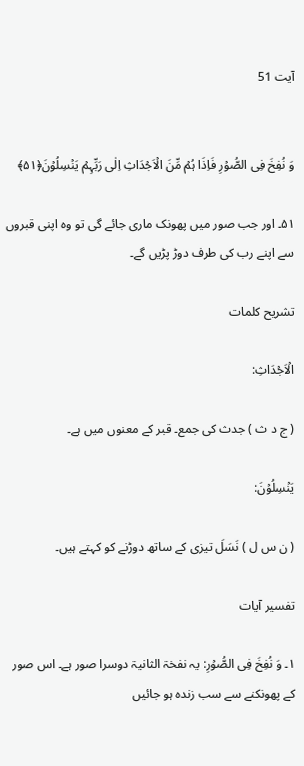آیت 51


وَ نُفِخَ فِی الصُّوۡرِ فَاِذَا ہُمۡ مِّنَ الۡاَجۡدَاثِ اِلٰی رَبِّہِمۡ یَنۡسِلُوۡنَ﴿۵۱﴾

۵۱۔ اور جب صور میں پھونک ماری جائے گی تو وہ اپنی قبروں سے اپنے رب کی طرف دوڑ پڑیں گے۔

تشریح کلمات

الۡاَجۡدَاثِ:

( ج د ث ) جدث کی جمع۔ قبر کے معنوں میں ہے۔

یَنۡسِلُوۡنَ:

( ن س ل ) نَسَلَ تیزی کے ساتھ دوڑنے کو کہتے ہیں۔

تفسیر آیات

۱۔ وَ نُفِخَ فِی الصُّوۡرِ: یہ نفخۃ الثانیۃ دوسرا صور ہے۔ اس صور کے پھونکنے سے سب زندہ ہو جائیں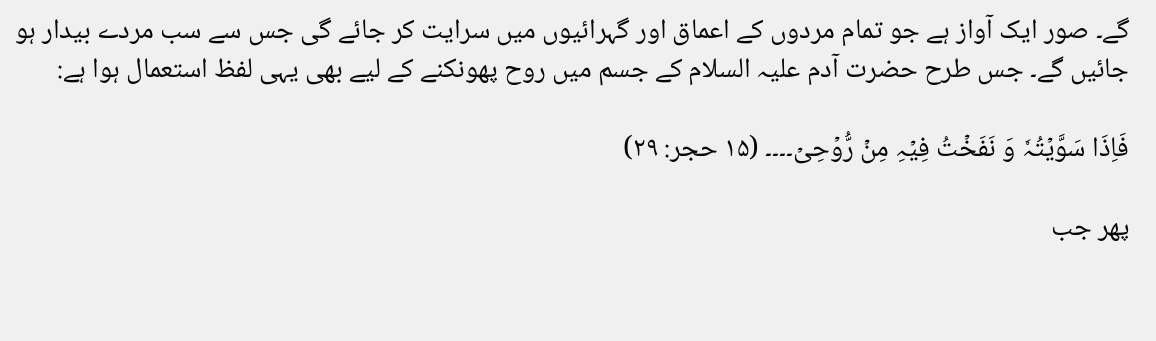گے۔ صور ایک آواز ہے جو تمام مردوں کے اعماق اور گہرائیوں میں سرایت کر جائے گی جس سے سب مردے بیدار ہو جائیں گے۔ جس طرح حضرت آدم علیہ السلام کے جسم میں روح پھونکنے کے لیے بھی یہی لفظ استعمال ہوا ہے:

فَاِذَا سَوَّیۡتُہٗ وَ نَفَخۡتُ فِیۡہِ مِنۡ رُّوۡحِیۡ۔۔۔۔ (۱۵ حجر: ۲۹)

پھر جب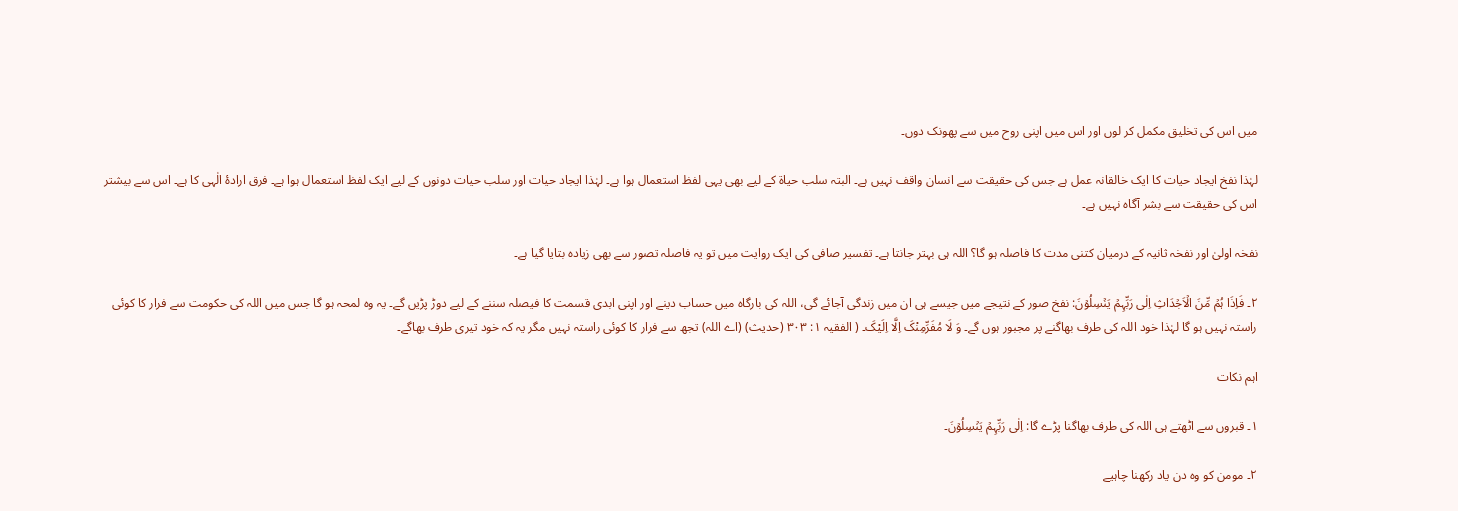میں اس کی تخلیق مکمل کر لوں اور اس میں اپنی روح میں سے پھونک دوں۔

لہٰذا نفخ ایجاد حیات کا ایک خالقانہ عمل ہے جس کی حقیقت سے انسان واقف نہیں ہے۔ البتہ سلب حیاۃ کے لیے بھی یہی لفظ استعمال ہوا ہے۔ لہٰذا ایجاد حیات اور سلب حیات دونوں کے لیے ایک لفظ استعمال ہوا ہے۔ فرق ارادۂ الٰہی کا ہے۔ اس سے بیشتر اس کی حقیقت سے بشر آگاہ نہیں ہے۔

نفخہ اولیٰ اور نفخہ ثانیہ کے درمیان کتنی مدت کا فاصلہ ہو گا؟ اللہ ہی بہتر جانتا ہے۔ تفسیر صافی کی ایک روایت میں تو یہ فاصلہ تصور سے بھی زیادہ بتایا گیا ہے۔

۲۔ فَاِذَا ہُمۡ مِّنَ الۡاَجۡدَاثِ اِلٰی رَبِّہِمۡ یَنۡسِلُوۡنَ: نفخ صور کے نتیجے میں جیسے ہی ان میں زندگی آجائے گی، اللہ کی بارگاہ میں حساب دینے اور اپنی ابدی قسمت کا فیصلہ سننے کے لیے دوڑ پڑیں گے۔ یہ وہ لمحہ ہو گا جس میں اللہ کی حکومت سے فرار کا کوئی راستہ نہیں ہو گا لہٰذا خود اللہ کی طرف بھاگنے پر مجبور ہوں گے۔ وَ لَا مُفَرِّمِنْکَ اِلَّا اِلَیْکَ۔ ( الفقیہ ۱: ۳۰۳ (حدیث) (اے اللہ) تجھ سے فرار کا کوئی راستہ نہیں مگر یہ کہ خود تیری طرف بھاگے۔

اہم نکات

۱۔ قبروں سے اٹھتے ہی اللہ کی طرف بھاگنا پڑے گا: اِلٰی رَبِّہِمۡ یَنۡسِلُوۡنَ۔

۲۔ مومن کو وہ دن یاد رکھنا چاہیے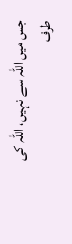جس میں اللہ سے نہیں، اللہ کی طرف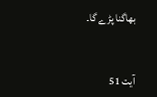بھاگنا پڑے گا۔


آیت 51